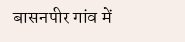बासनपीर गांव में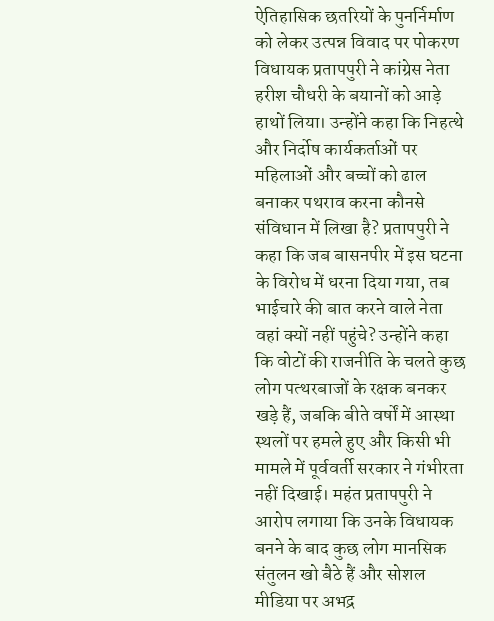ऐतिहासिक छतरियों के पुनर्निर्माण को लेकर उत्पन्न विवाद पर पोकरण विधायक प्रतापपुरी ने कांग्रेस नेता हरीश चौधरी के बयानों को आड़े हाथों लिया। उन्होंने कहा कि निहत्थे और निर्दोष कार्यकर्ताओं पर महिलाओं और बच्चों को ढाल बनाकर पथराव करना कौनसे संविधान में लिखा है? प्रतापपुरी ने कहा कि जब बासनपीर में इस घटना के विरोध में धरना दिया गया, तब भाईचारे की बात करने वाले नेता वहां क्यों नहीं पहुंचे? उन्होंने कहा कि वोटों की राजनीति के चलते कुछ लोग पत्थरबाजों के रक्षक बनकर खड़े हैं, जबकि बीते वर्षों में आस्था स्थलों पर हमले हुए और किसी भी मामले में पूर्ववर्ती सरकार ने गंभीरता नहीं दिखाई। महंत प्रतापपुरी ने आरोप लगाया कि उनके विधायक बनने के बाद कुछ लोग मानसिक संतुलन खो बैठे हैं और सोशल मीडिया पर अभद्र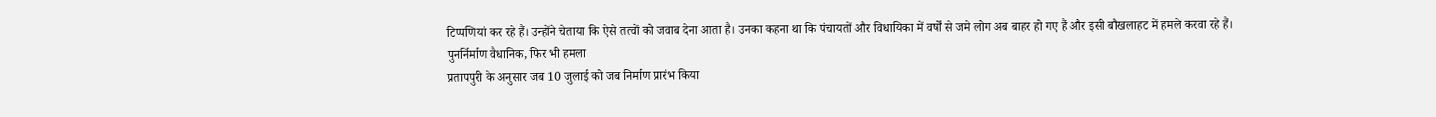टिप्पणियां कर रहे हैं। उन्होंने चेताया कि ऐसे तत्वों को जवाब देना आता है। उनका कहना था कि पंचायतों और विधायिका में वर्षों से जमे लोग अब बाहर हो गए हैं और इसी बौखलाहट में हमले करवा रहे हैं।
पुनर्निर्माण वैधानिक, फिर भी हमला
प्रतापपुरी के अनुसार जब 10 जुलाई को जब निर्माण प्रारंभ किया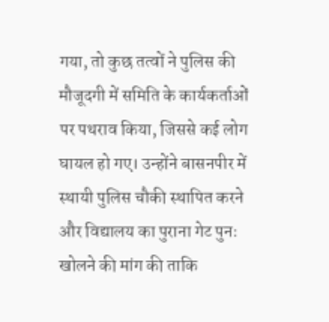गया, तो कुछ तत्वों ने पुलिस की मौजूदगी में समिति के कार्यकर्ताओं पर पथराव किया, जिससे कई लोग घायल हो गए। उन्होंने बासनपीर में स्थायी पुलिस चौकी स्थापित करने और विद्यालय का पुराना गेट पुनः खोलने की मांग की ताकि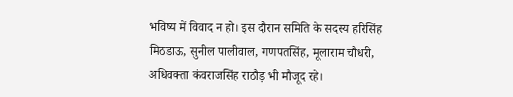भविष्य में विवाद न हो। इस दौरान समिति के सदस्य हरिसिंह मिठडाऊ, सुनील पालीवाल, गणपतसिंह, मूलाराम चौधरी, अधिवक्ता कंवराजसिंह राठौड़ भी मौजूद रहे।